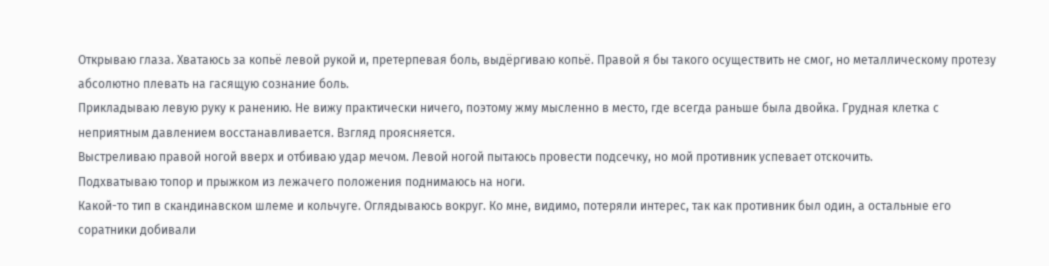Открываю глаза. Хватаюсь за копьё левой рукой и, претерпевая боль, выдёргиваю копьё. Правой я бы такого осуществить не смог, но металлическому протезу абсолютно плевать на гасящую сознание боль.
Прикладываю левую руку к ранению. Не вижу практически ничего, поэтому жму мысленно в место, где всегда раньше была двойка. Грудная клетка с неприятным давлением восстанавливается. Взгляд проясняется.
Выстреливаю правой ногой вверх и отбиваю удар мечом. Левой ногой пытаюсь провести подсечку, но мой противник успевает отскочить.
Подхватываю топор и прыжком из лежачего положения поднимаюсь на ноги.
Какой-то тип в скандинавском шлеме и кольчуге. Оглядываюсь вокруг. Ко мне, видимо, потеряли интерес, так как противник был один, а остальные его соратники добивали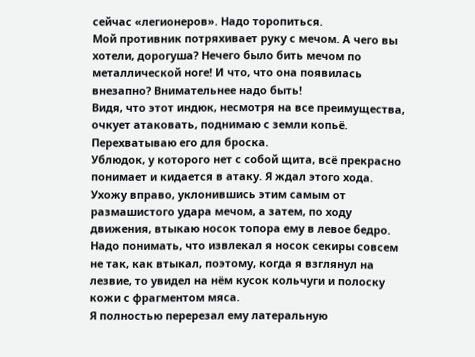сейчас «легионеров». Надо торопиться.
Мой противник потряхивает руку с мечом. А чего вы хотели, дорогуша? Нечего было бить мечом по металлической ноге! И что, что она появилась внезапно? Внимательнее надо быть!
Видя, что этот индюк, несмотря на все преимущества, очкует атаковать, поднимаю с земли копьё. Перехватываю его для броска.
Ублюдок, у которого нет с собой щита, всё прекрасно понимает и кидается в атаку. Я ждал этого хода.
Ухожу вправо, уклонившись этим самым от размашистого удара мечом, а затем, по ходу движения, втыкаю носок топора ему в левое бедро. Надо понимать, что извлекал я носок секиры совсем не так, как втыкал, поэтому, когда я взглянул на лезвие, то увидел на нём кусок кольчуги и полоску кожи с фрагментом мяса.
Я полностью перерезал ему латеральную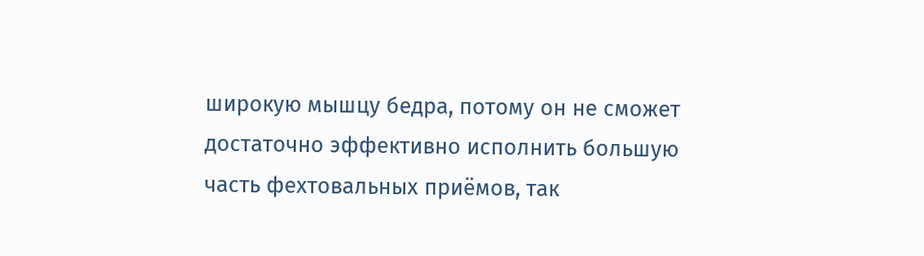широкую мышцу бедра, потому он не сможет достаточно эффективно исполнить большую часть фехтовальных приёмов, так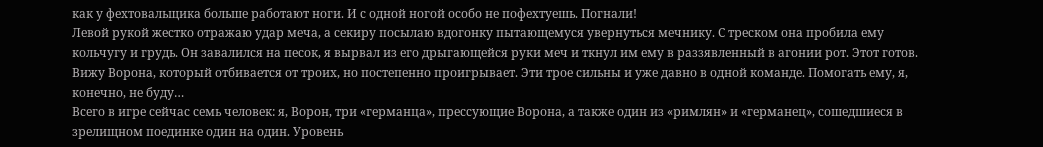как у фехтовальщика больше работают ноги. И с одной ногой особо не пофехтуешь. Погнали!
Левой рукой жестко отражаю удар меча, а секиру посылаю вдогонку пытающемуся увернуться мечнику. С треском она пробила ему кольчугу и грудь. Он завалился на песок, я вырвал из его дрыгающейся руки меч и ткнул им ему в раззявленный в агонии рот. Этот готов.
Вижу Ворона, который отбивается от троих, но постепенно проигрывает. Эти трое сильны и уже давно в одной команде. Помогать ему, я, конечно, не буду…
Всего в игре сейчас семь человек: я, Ворон, три «германца», прессующие Ворона, а также один из «римлян» и «германец», сошедшиеся в зрелищном поединке один на один. Уровень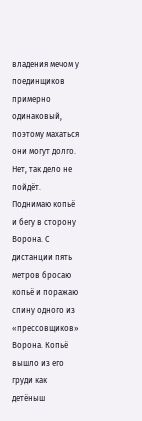владения мечом у поединщиков примерно одинаковый, поэтому махаться они могут долго.
Нет, так дело не пойдёт. Поднимаю копьё и бегу в сторону Ворона. С дистанции пять метров бросаю копьё и поражаю спину одного из «прессовщиков» Ворона. Копьё вышло из его груди как детёныш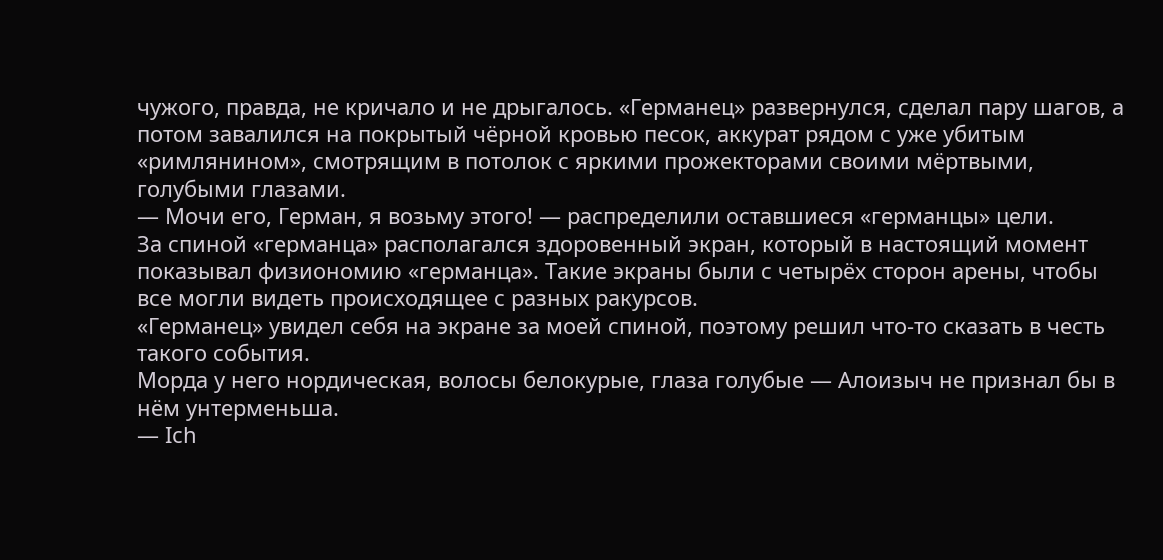чужого, правда, не кричало и не дрыгалось. «Германец» развернулся, сделал пару шагов, а потом завалился на покрытый чёрной кровью песок, аккурат рядом с уже убитым «римлянином», смотрящим в потолок с яркими прожекторами своими мёртвыми, голубыми глазами.
— Мочи его, Герман, я возьму этого! — распределили оставшиеся «германцы» цели.
За спиной «германца» располагался здоровенный экран, который в настоящий момент показывал физиономию «германца». Такие экраны были с четырёх сторон арены, чтобы все могли видеть происходящее с разных ракурсов.
«Германец» увидел себя на экране за моей спиной, поэтому решил что-то сказать в честь такого события.
Морда у него нордическая, волосы белокурые, глаза голубые — Алоизыч не признал бы в нём унтерменьша.
— Ich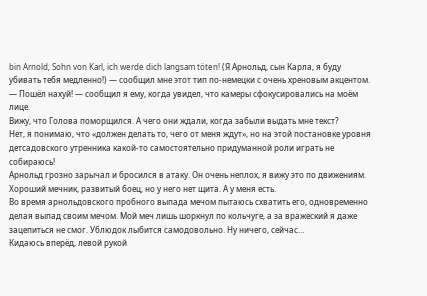bin Arnold, Sohn von Karl, ich werde dich langsam töten! (Я Арнольд, сын Карла, я буду убивать тебя медленно!) — сообщил мне этот тип по-немецки с очень хреновым акцентом.
— Пошёл нахуй! — сообщил я ему, когда увидел, что камеры сфокусировались на моём лице.
Вижу, что Голова поморщился. А чего они ждали, когда забыли выдать мне текст?
Нет, я понимаю, что «должен делать то, чего от меня ждут», но на этой постановке уровня детсадовского утренника какой-то самостоятельно придуманной роли играть не собираюсь!
Арнольд грозно зарычал и бросился в атаку. Он очень неплох, я вижу это по движениям. Хороший мечник, развитый боец, но у него нет щита. А у меня есть.
Во время арнольдовского пробного выпада мечом пытаюсь схватить его, одновременно делая выпад своим мечом. Мой меч лишь шоркнул по кольчуге, а за вражеский я даже зацепиться не смог. Ублюдок лыбится самодовольно. Ну ничего, сейчас…
Кидаюсь вперёд, левой рукой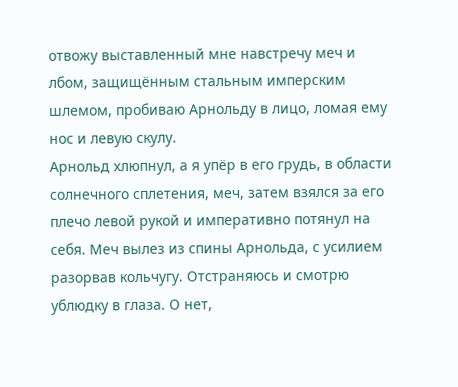отвожу выставленный мне навстречу меч и лбом, защищённым стальным имперским шлемом, пробиваю Арнольду в лицо, ломая ему нос и левую скулу.
Арнольд хлюпнул, а я упёр в его грудь, в области солнечного сплетения, меч, затем взялся за его плечо левой рукой и императивно потянул на себя. Меч вылез из спины Арнольда, с усилием разорвав кольчугу. Отстраняюсь и смотрю ублюдку в глаза. О нет,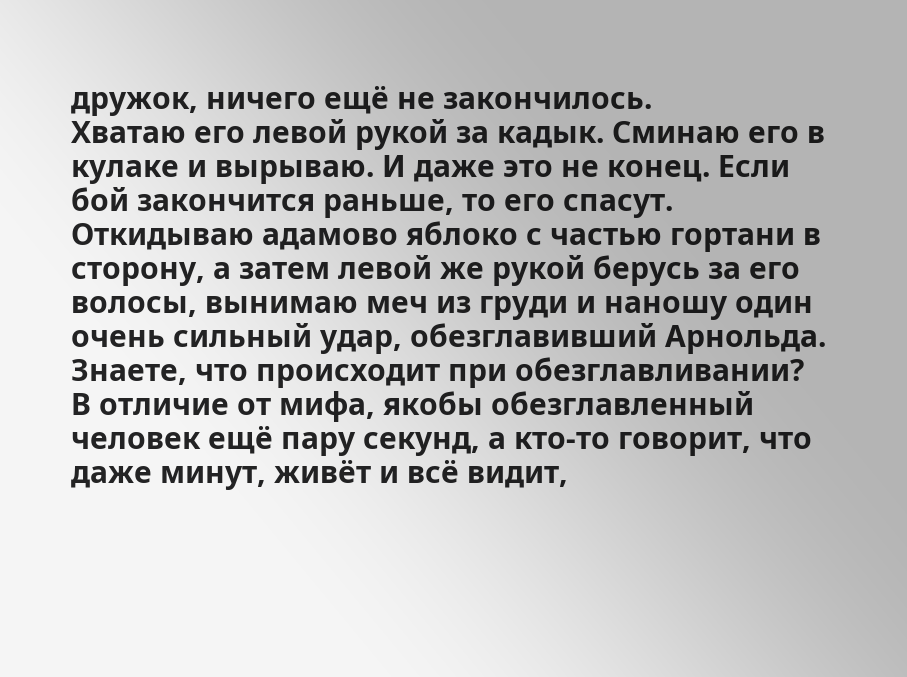дружок, ничего ещё не закончилось.
Хватаю его левой рукой за кадык. Сминаю его в кулаке и вырываю. И даже это не конец. Если бой закончится раньше, то его спасут.
Откидываю адамово яблоко с частью гортани в сторону, а затем левой же рукой берусь за его волосы, вынимаю меч из груди и наношу один очень сильный удар, обезглавивший Арнольда.
Знаете, что происходит при обезглавливании? В отличие от мифа, якобы обезглавленный человек ещё пару секунд, а кто-то говорит, что даже минут, живёт и всё видит,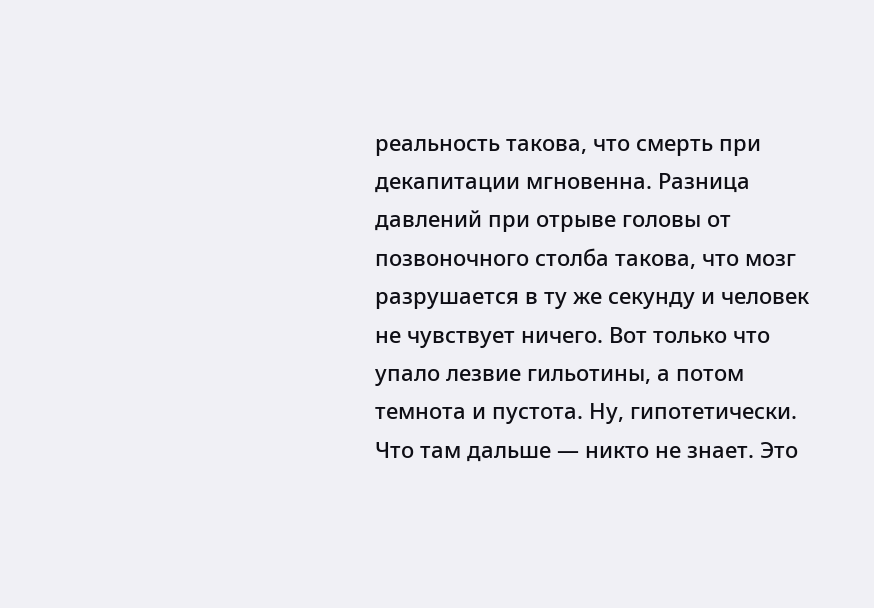реальность такова, что смерть при декапитации мгновенна. Разница давлений при отрыве головы от позвоночного столба такова, что мозг разрушается в ту же секунду и человек не чувствует ничего. Вот только что упало лезвие гильотины, а потом темнота и пустота. Ну, гипотетически. Что там дальше — никто не знает. Это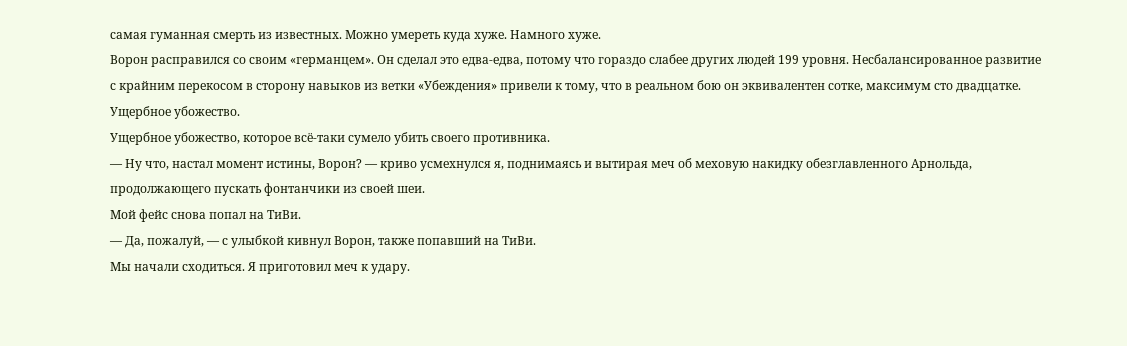самая гуманная смерть из известных. Можно умереть куда хуже. Намного хуже.
Ворон расправился со своим «германцем». Он сделал это едва-едва, потому что гораздо слабее других людей 199 уровня. Несбалансированное развитие с крайним перекосом в сторону навыков из ветки «Убеждения» привели к тому, что в реальном бою он эквивалентен сотке, максимум сто двадцатке. Ущербное убожество.
Ущербное убожество, которое всё-таки сумело убить своего противника.
— Ну что, настал момент истины, Ворон? — криво усмехнулся я, поднимаясь и вытирая меч об меховую накидку обезглавленного Арнольда, продолжающего пускать фонтанчики из своей шеи.
Мой фейс снова попал на ТиВи.
— Да, пожалуй, — с улыбкой кивнул Ворон, также попавший на ТиВи.
Мы начали сходиться. Я приготовил меч к удару.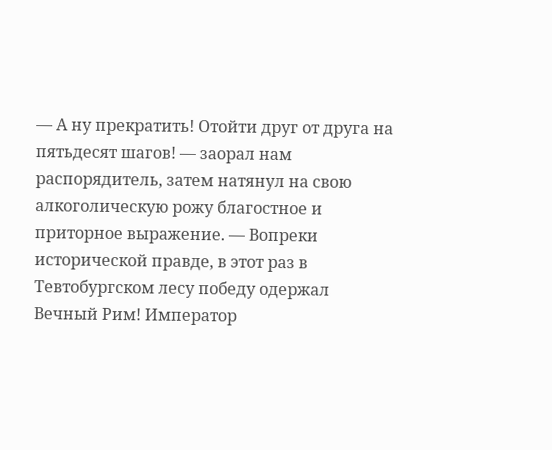— А ну прекратить! Отойти друг от друга на пятьдесят шагов! — заорал нам распорядитель, затем натянул на свою алкоголическую рожу благостное и приторное выражение. — Вопреки исторической правде, в этот раз в Тевтобургском лесу победу одержал Вечный Рим! Император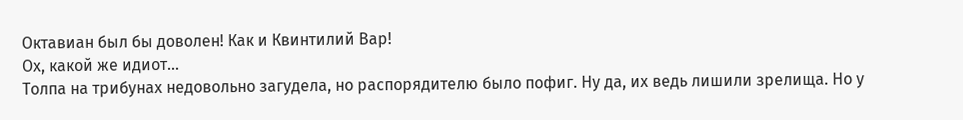Октавиан был бы доволен! Как и Квинтилий Вар!
Ох, какой же идиот…
Толпа на трибунах недовольно загудела, но распорядителю было пофиг. Ну да, их ведь лишили зрелища. Но у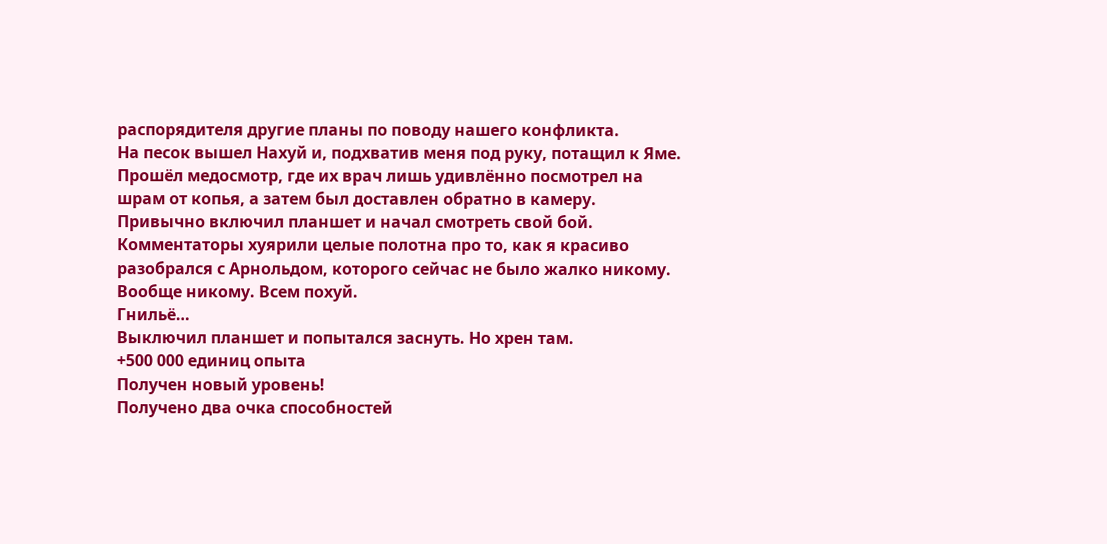распорядителя другие планы по поводу нашего конфликта.
На песок вышел Нахуй и, подхватив меня под руку, потащил к Яме.
Прошёл медосмотр, где их врач лишь удивлённо посмотрел на шрам от копья, а затем был доставлен обратно в камеру.
Привычно включил планшет и начал смотреть свой бой.
Комментаторы хуярили целые полотна про то, как я красиво разобрался с Арнольдом, которого сейчас не было жалко никому. Вообще никому. Всем похуй.
Гнильё…
Выключил планшет и попытался заснуть. Но хрен там.
+500 000 единиц опыта
Получен новый уровень!
Получено два очка способностей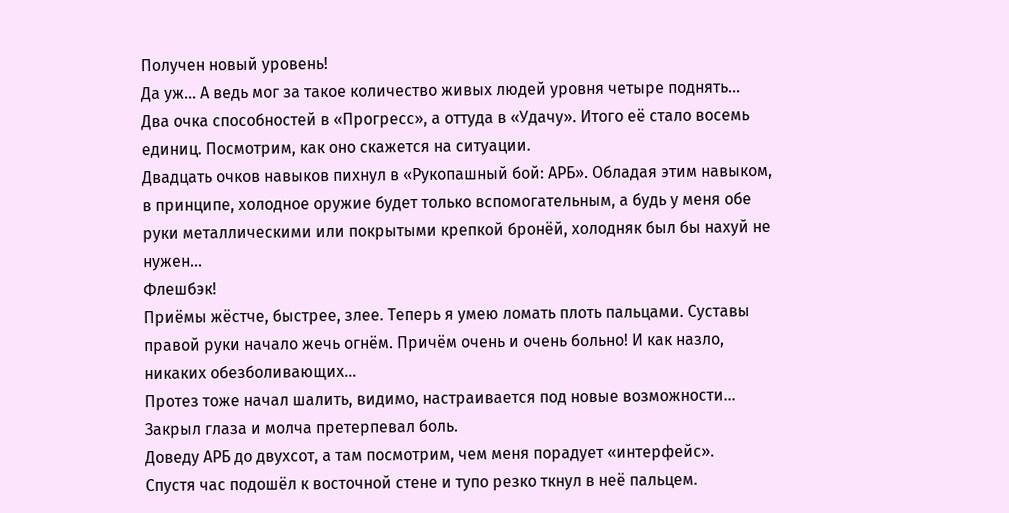Получен новый уровень!
Да уж… А ведь мог за такое количество живых людей уровня четыре поднять…
Два очка способностей в «Прогресс», а оттуда в «Удачу». Итого её стало восемь единиц. Посмотрим, как оно скажется на ситуации.
Двадцать очков навыков пихнул в «Рукопашный бой: АРБ». Обладая этим навыком, в принципе, холодное оружие будет только вспомогательным, а будь у меня обе руки металлическими или покрытыми крепкой бронёй, холодняк был бы нахуй не нужен…
Флешбэк!
Приёмы жёстче, быстрее, злее. Теперь я умею ломать плоть пальцами. Суставы правой руки начало жечь огнём. Причём очень и очень больно! И как назло, никаких обезболивающих…
Протез тоже начал шалить, видимо, настраивается под новые возможности…
Закрыл глаза и молча претерпевал боль.
Доведу АРБ до двухсот, а там посмотрим, чем меня порадует «интерфейс».
Спустя час подошёл к восточной стене и тупо резко ткнул в неё пальцем.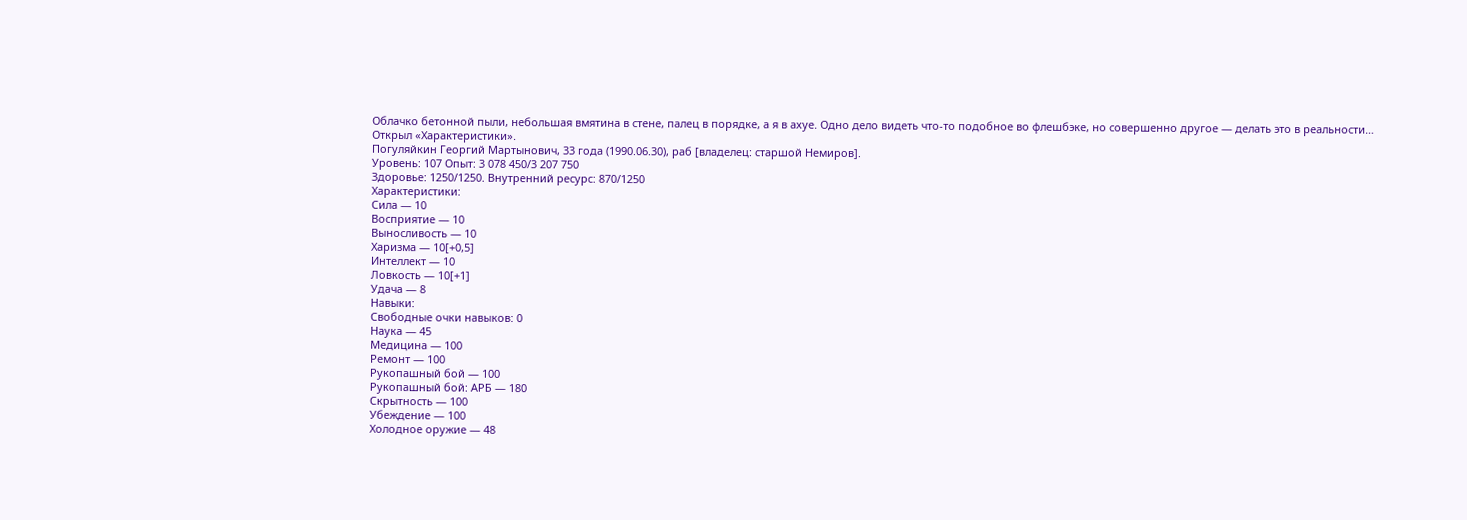Облачко бетонной пыли, небольшая вмятина в стене, палец в порядке, а я в ахуе. Одно дело видеть что-то подобное во флешбэке, но совершенно другое — делать это в реальности…
Открыл «Характеристики».
Погуляйкин Георгий Мартынович, 33 года (1990.06.30), раб [владелец: старшой Немиров].
Уровень: 107 Опыт: 3 078 450/3 207 750
Здоровье: 1250/1250. Внутренний ресурс: 870/1250
Характеристики:
Сила — 10
Восприятие — 10
Выносливость — 10
Харизма — 10[+0,5]
Интеллект — 10
Ловкость — 10[+1]
Удача — 8
Навыки:
Свободные очки навыков: 0
Наука — 45
Медицина — 100
Ремонт — 100
Рукопашный бой — 100
Рукопашный бой: АРБ — 180
Скрытность — 100
Убеждение — 100
Холодное оружие — 48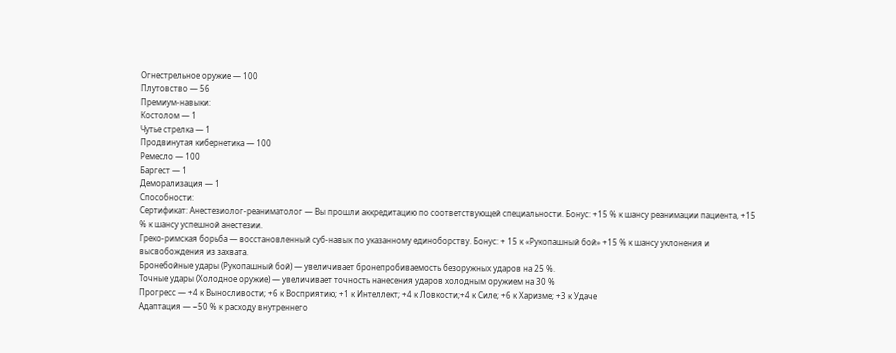Огнестрельное оружие — 100
Плутовство — 56
Премиум-навыки:
Костолом — 1
Чутье стрелка — 1
Продвинутая кибернетика — 100
Ремесло — 100
Баргест — 1
Деморализация — 1
Способности:
Сертификат: Анестезиолог-реаниматолог — Вы прошли аккредитацию по соответствующей специальности. Бонус: +15 % к шансу реанимации пациента, +15 % к шансу успешной анестезии.
Греко-римская борьба — восстановленный суб-навык по указанному единоборству. Бонус: + 15 к «Рукопашный бой» +15 % к шансу уклонения и высвобождения из захвата.
Бронебойные удары (Рукопашный бой) — увеличивает бронепробиваемость безоружных ударов на 25 %.
Точные удары (Холодное оружие) — увеличивает точность нанесения ударов холодным оружием на 30 %
Прогресс — +4 к Выносливости; +6 к Восприятию; +1 к Интеллект; +4 к Ловкости;+4 к Силе; +6 к Харизме; +3 к Удаче
Адаптация — −50 % к расходу внутреннего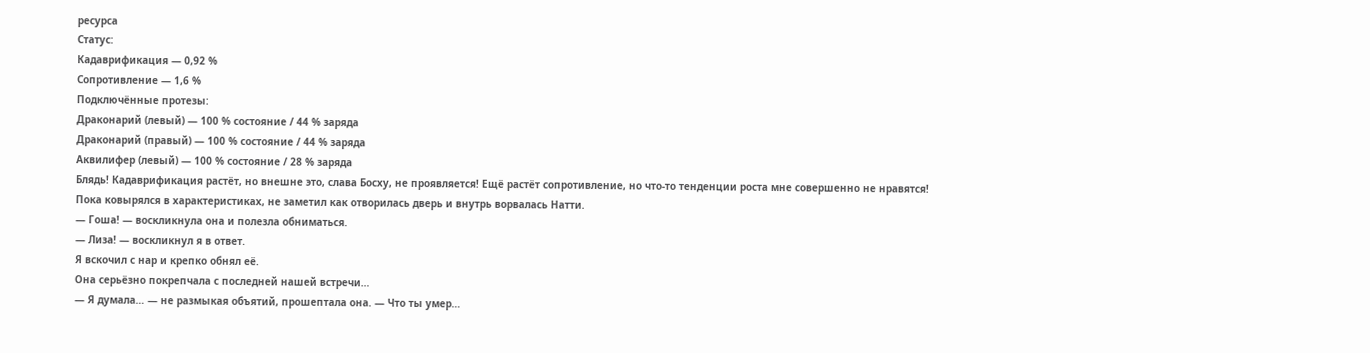ресурса
Статус:
Кадаврификация — 0,92 %
Сопротивление — 1,6 %
Подключённые протезы:
Драконарий (левый) — 100 % состояние / 44 % заряда
Драконарий (правый) — 100 % состояние / 44 % заряда
Аквилифер (левый) — 100 % состояние / 28 % заряда
Блядь! Кадаврификация растёт, но внешне это, слава Босху, не проявляется! Ещё растёт сопротивление, но что-то тенденции роста мне совершенно не нравятся!
Пока ковырялся в характеристиках, не заметил как отворилась дверь и внутрь ворвалась Натти.
— Гоша! — воскликнула она и полезла обниматься.
— Лиза! — воскликнул я в ответ.
Я вскочил с нар и крепко обнял её.
Она серьёзно покрепчала с последней нашей встречи…
— Я думала… — не размыкая объятий, прошептала она. — Что ты умер…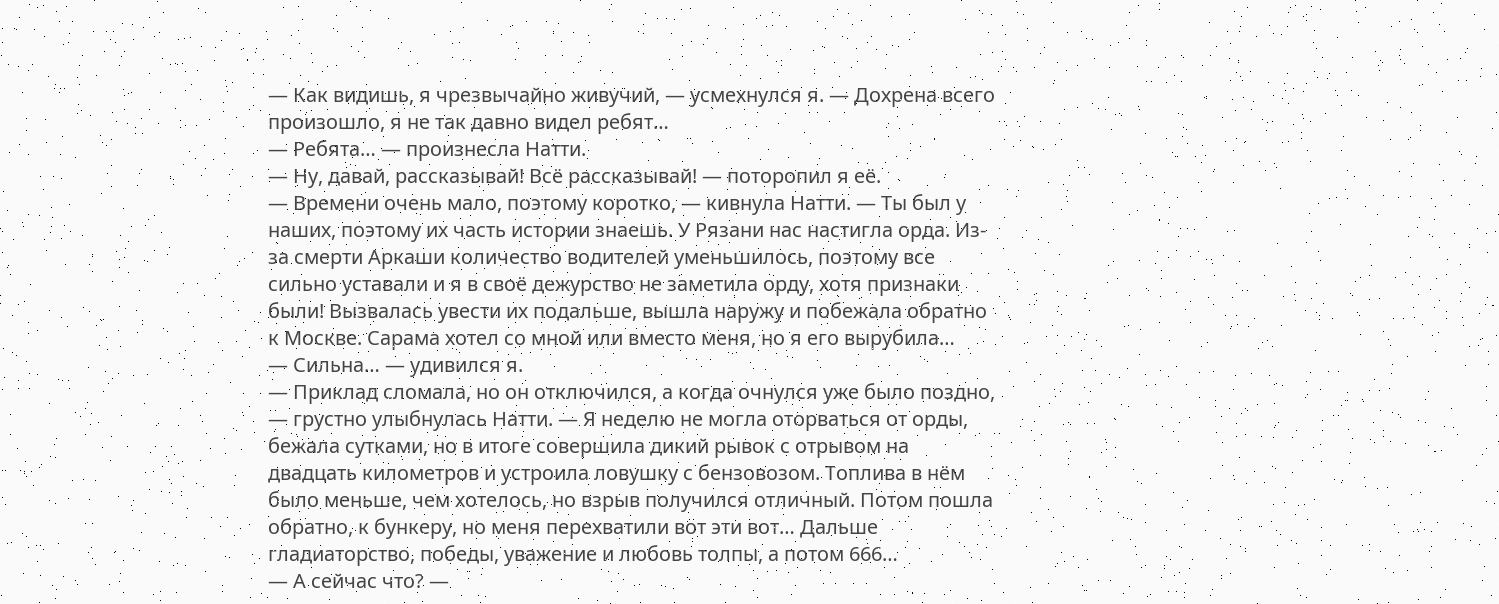— Как видишь, я чрезвычайно живучий, — усмехнулся я. — Дохрена всего произошло, я не так давно видел ребят…
— Ребята… — произнесла Натти.
— Ну, давай, рассказывай! Всё рассказывай! — поторопил я её.
— Времени очень мало, поэтому коротко, — кивнула Натти. — Ты был у наших, поэтому их часть истории знаешь. У Рязани нас настигла орда. Из-за смерти Аркаши количество водителей уменьшилось, поэтому все сильно уставали и я в своё дежурство не заметила орду, хотя признаки были! Вызвалась увести их подальше, вышла наружу и побежала обратно к Москве. Сарама хотел со мной или вместо меня, но я его вырубила…
— Сильна… — удивился я.
— Приклад сломала, но он отключился, а когда очнулся уже было поздно, — грустно улыбнулась Натти. — Я неделю не могла оторваться от орды, бежала сутками, но в итоге совершила дикий рывок с отрывом на двадцать километров и устроила ловушку с бензовозом. Топлива в нём было меньше, чем хотелось, но взрыв получился отличный. Потом пошла обратно, к бункеру, но меня перехватили вот эти вот… Дальше гладиаторство, победы, уважение и любовь толпы, а потом 666…
— А сейчас что? —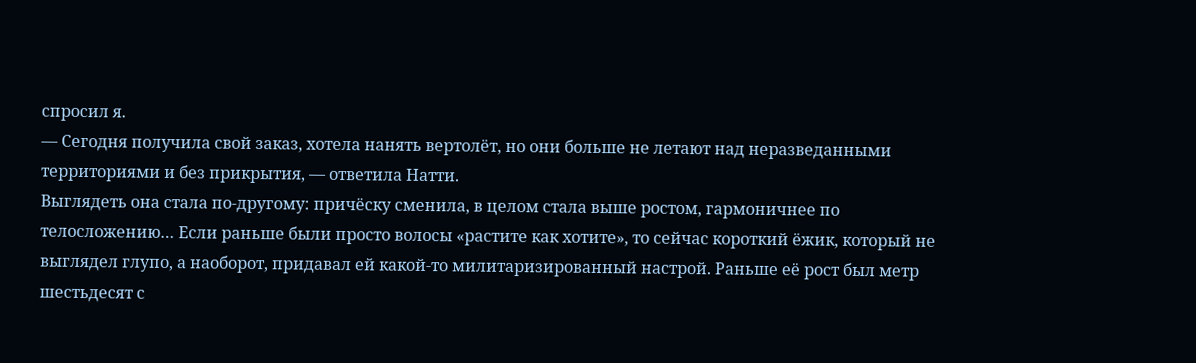спросил я.
— Сегодня получила свой заказ, хотела нанять вертолёт, но они больше не летают над неразведанными территориями и без прикрытия, — ответила Натти.
Выглядеть она стала по-другому: причёску сменила, в целом стала выше ростом, гармоничнее по телосложению… Если раньше были просто волосы «растите как хотите», то сейчас короткий ёжик, который не выглядел глупо, а наоборот, придавал ей какой-то милитаризированный настрой. Раньше её рост был метр шестьдесят с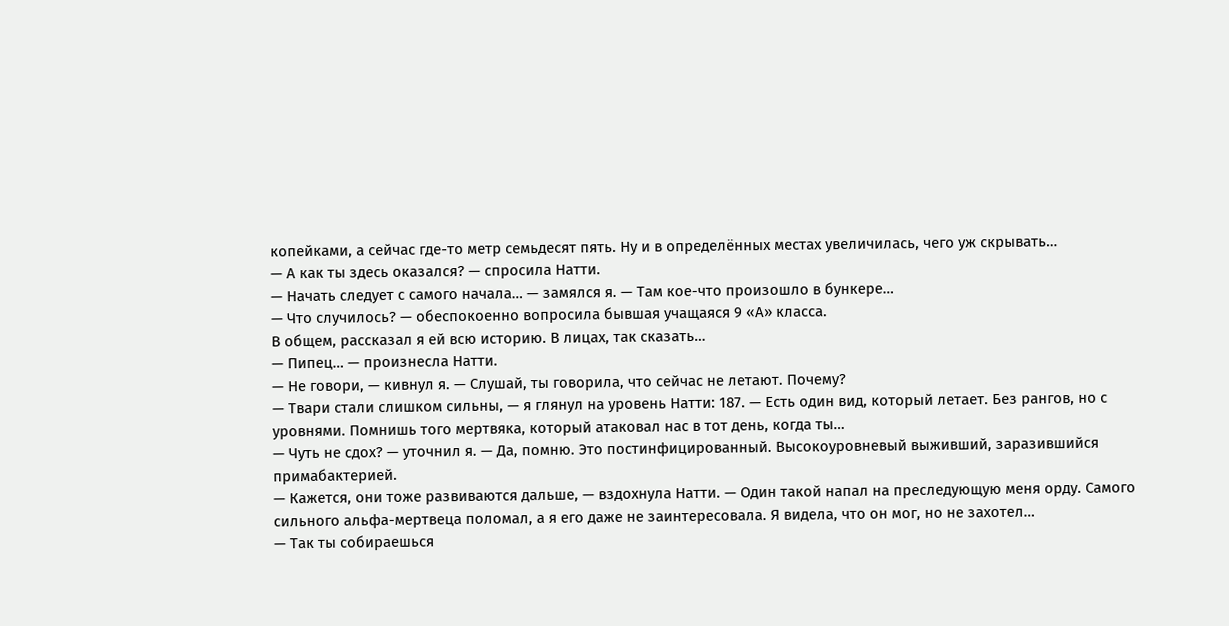копейками, а сейчас где-то метр семьдесят пять. Ну и в определённых местах увеличилась, чего уж скрывать…
— А как ты здесь оказался? — спросила Натти.
— Начать следует с самого начала… — замялся я. — Там кое-что произошло в бункере…
— Что случилось? — обеспокоенно вопросила бывшая учащаяся 9 «А» класса.
В общем, рассказал я ей всю историю. В лицах, так сказать…
— Пипец… — произнесла Натти.
— Не говори, — кивнул я. — Слушай, ты говорила, что сейчас не летают. Почему?
— Твари стали слишком сильны, — я глянул на уровень Натти: 187. — Есть один вид, который летает. Без рангов, но с уровнями. Помнишь того мертвяка, который атаковал нас в тот день, когда ты…
— Чуть не сдох? — уточнил я. — Да, помню. Это постинфицированный. Высокоуровневый выживший, заразившийся примабактерией.
— Кажется, они тоже развиваются дальше, — вздохнула Натти. — Один такой напал на преследующую меня орду. Самого сильного альфа-мертвеца поломал, а я его даже не заинтересовала. Я видела, что он мог, но не захотел…
— Так ты собираешься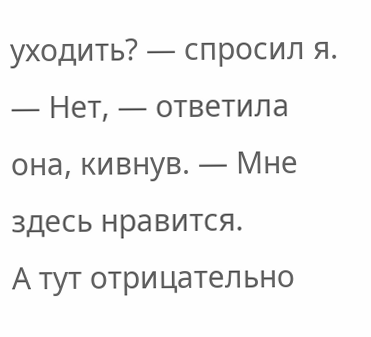уходить? — спросил я.
— Нет, — ответила она, кивнув. — Мне здесь нравится.
А тут отрицательно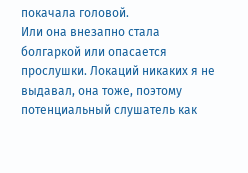покачала головой.
Или она внезапно стала болгаркой или опасается прослушки. Локаций никаких я не выдавал, она тоже, поэтому потенциальный слушатель как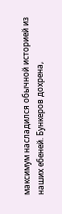максимум насладился обычной историей из наших ебеней. Бункеров дохрена,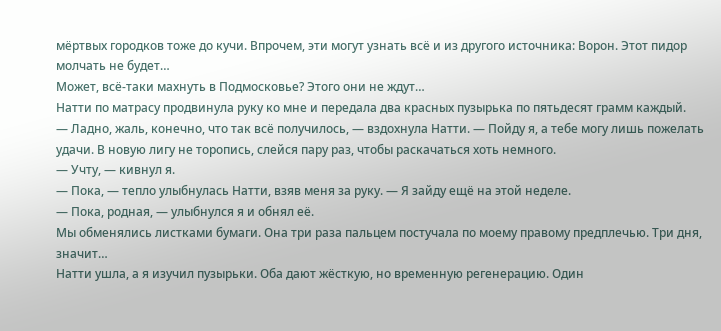мёртвых городков тоже до кучи. Впрочем, эти могут узнать всё и из другого источника: Ворон. Этот пидор молчать не будет…
Может, всё-таки махнуть в Подмосковье? Этого они не ждут…
Натти по матрасу продвинула руку ко мне и передала два красных пузырька по пятьдесят грамм каждый.
— Ладно, жаль, конечно, что так всё получилось, — вздохнула Натти. — Пойду я, а тебе могу лишь пожелать удачи. В новую лигу не торопись, слейся пару раз, чтобы раскачаться хоть немного.
— Учту, — кивнул я.
— Пока, — тепло улыбнулась Натти, взяв меня за руку. — Я зайду ещё на этой неделе.
— Пока, родная, — улыбнулся я и обнял её.
Мы обменялись листками бумаги. Она три раза пальцем постучала по моему правому предплечью. Три дня, значит…
Натти ушла, а я изучил пузырьки. Оба дают жёсткую, но временную регенерацию. Один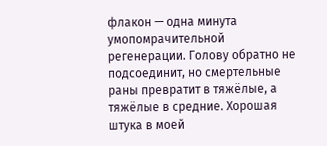флакон — одна минута умопомрачительной регенерации. Голову обратно не подсоединит, но смертельные раны превратит в тяжёлые, а тяжёлые в средние. Хорошая штука в моей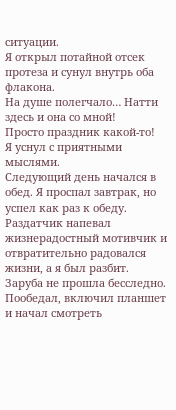ситуации.
Я открыл потайной отсек протеза и сунул внутрь оба флакона.
На душе полегчало… Натти здесь и она со мной!
Просто праздник какой-то!
Я уснул с приятными мыслями.
Следующий день начался в обед. Я проспал завтрак, но успел как раз к обеду. Раздатчик напевал жизнерадостный мотивчик и отвратительно радовался жизни, а я был разбит.
Заруба не прошла бесследно.
Пообедал, включил планшет и начал смотреть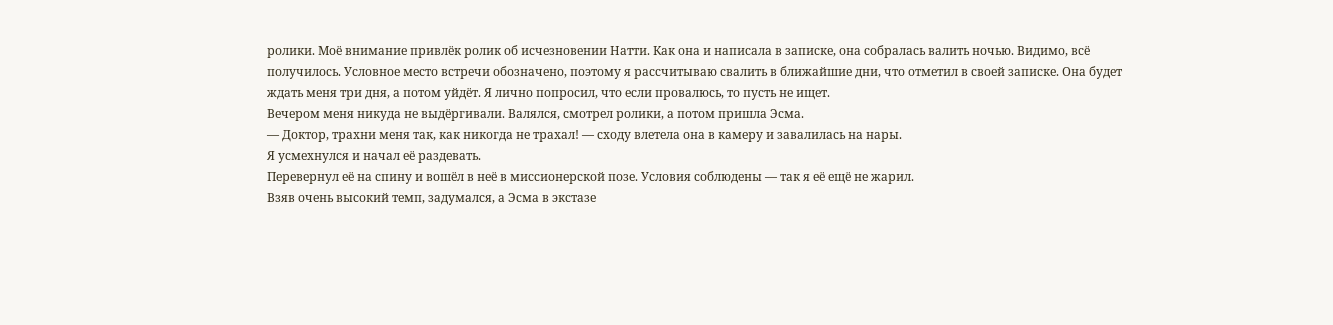ролики. Моё внимание привлёк ролик об исчезновении Натти. Как она и написала в записке, она собралась валить ночью. Видимо, всё получилось. Условное место встречи обозначено, поэтому я рассчитываю свалить в ближайшие дни, что отметил в своей записке. Она будет ждать меня три дня, а потом уйдёт. Я лично попросил, что если провалюсь, то пусть не ищет.
Вечером меня никуда не выдёргивали. Валялся, смотрел ролики, а потом пришла Эсма.
— Доктор, трахни меня так, как никогда не трахал! — сходу влетела она в камеру и завалилась на нары.
Я усмехнулся и начал её раздевать.
Перевернул её на спину и вошёл в неё в миссионерской позе. Условия соблюдены — так я её ещё не жарил.
Взяв очень высокий темп, задумался, а Эсма в экстазе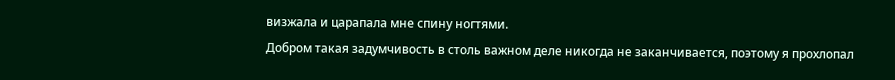визжала и царапала мне спину ногтями.
Добром такая задумчивость в столь важном деле никогда не заканчивается, поэтому я прохлопал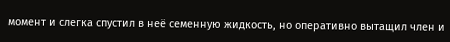момент и слегка спустил в неё семенную жидкость, но оперативно вытащил член и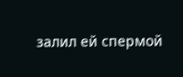залил ей спермой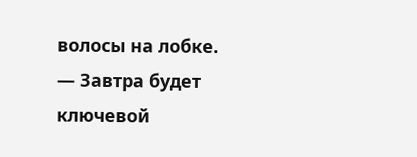волосы на лобке.
— Завтра будет ключевой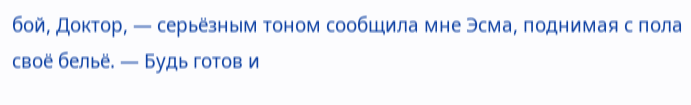бой, Доктор, — серьёзным тоном сообщила мне Эсма, поднимая с пола своё бельё. — Будь готов и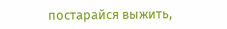постарайся выжить,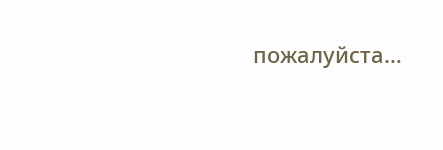пожалуйста…